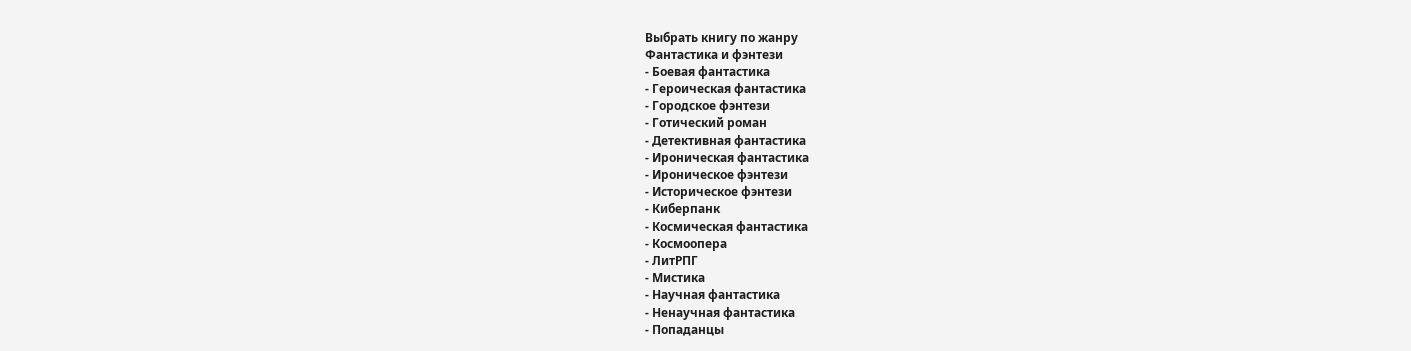Выбрать книгу по жанру
Фантастика и фэнтези
- Боевая фантастика
- Героическая фантастика
- Городское фэнтези
- Готический роман
- Детективная фантастика
- Ироническая фантастика
- Ироническое фэнтези
- Историческое фэнтези
- Киберпанк
- Космическая фантастика
- Космоопера
- ЛитРПГ
- Мистика
- Научная фантастика
- Ненаучная фантастика
- Попаданцы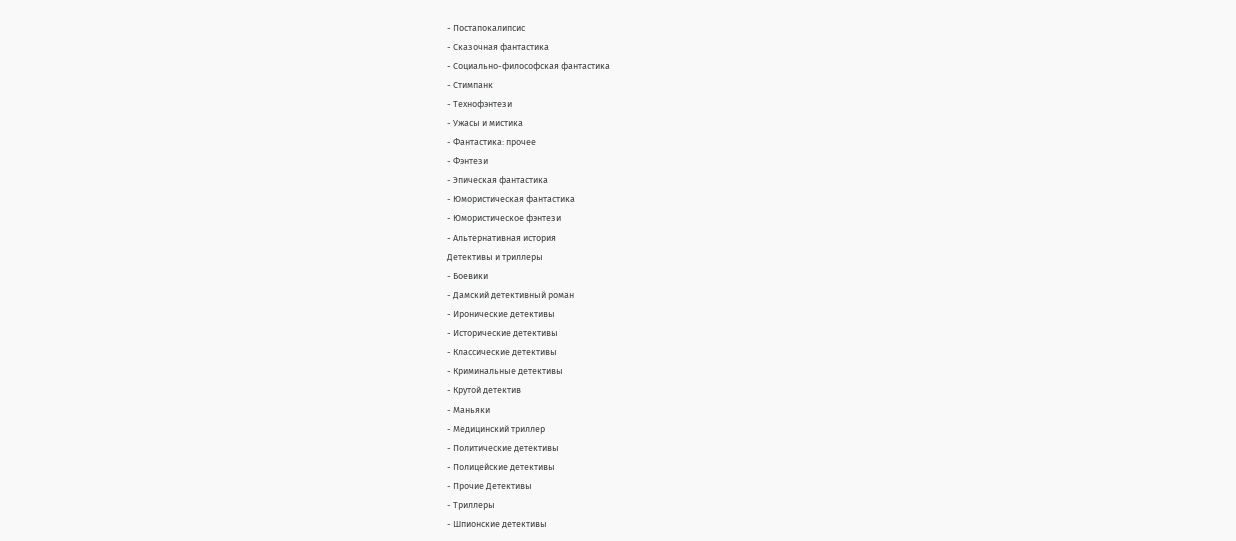- Постапокалипсис
- Сказочная фантастика
- Социально-философская фантастика
- Стимпанк
- Технофэнтези
- Ужасы и мистика
- Фантастика: прочее
- Фэнтези
- Эпическая фантастика
- Юмористическая фантастика
- Юмористическое фэнтези
- Альтернативная история
Детективы и триллеры
- Боевики
- Дамский детективный роман
- Иронические детективы
- Исторические детективы
- Классические детективы
- Криминальные детективы
- Крутой детектив
- Маньяки
- Медицинский триллер
- Политические детективы
- Полицейские детективы
- Прочие Детективы
- Триллеры
- Шпионские детективы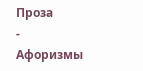Проза
- Афоризмы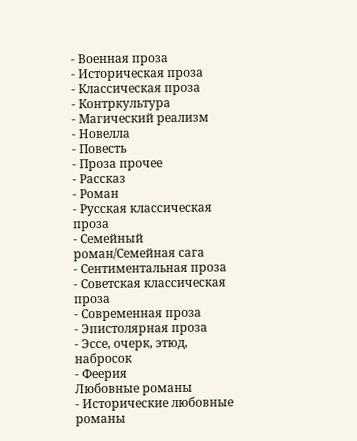- Военная проза
- Историческая проза
- Классическая проза
- Контркультура
- Магический реализм
- Новелла
- Повесть
- Проза прочее
- Рассказ
- Роман
- Русская классическая проза
- Семейный роман/Семейная сага
- Сентиментальная проза
- Советская классическая проза
- Современная проза
- Эпистолярная проза
- Эссе, очерк, этюд, набросок
- Феерия
Любовные романы
- Исторические любовные романы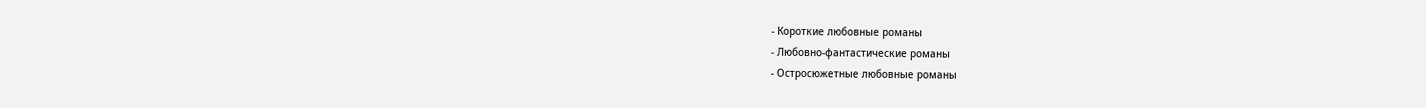- Короткие любовные романы
- Любовно-фантастические романы
- Остросюжетные любовные романы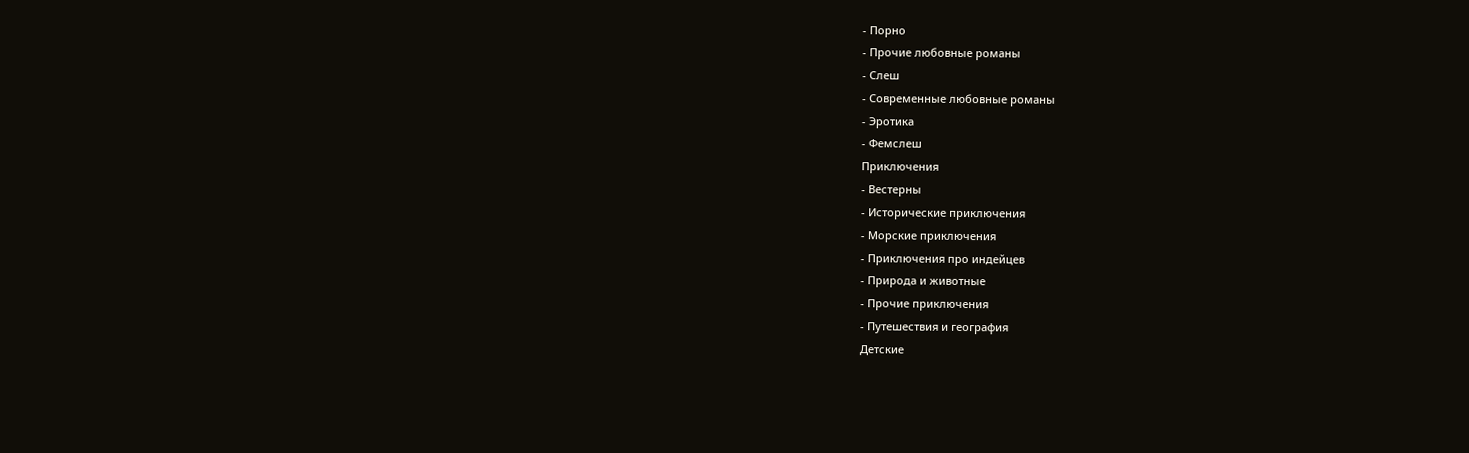- Порно
- Прочие любовные романы
- Слеш
- Современные любовные романы
- Эротика
- Фемслеш
Приключения
- Вестерны
- Исторические приключения
- Морские приключения
- Приключения про индейцев
- Природа и животные
- Прочие приключения
- Путешествия и география
Детские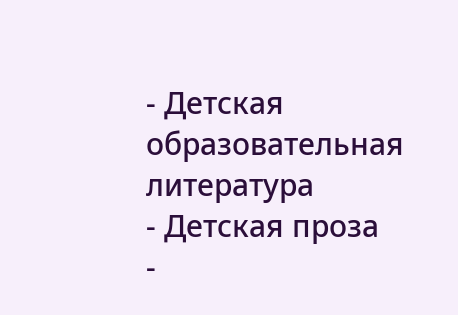- Детская образовательная литература
- Детская проза
-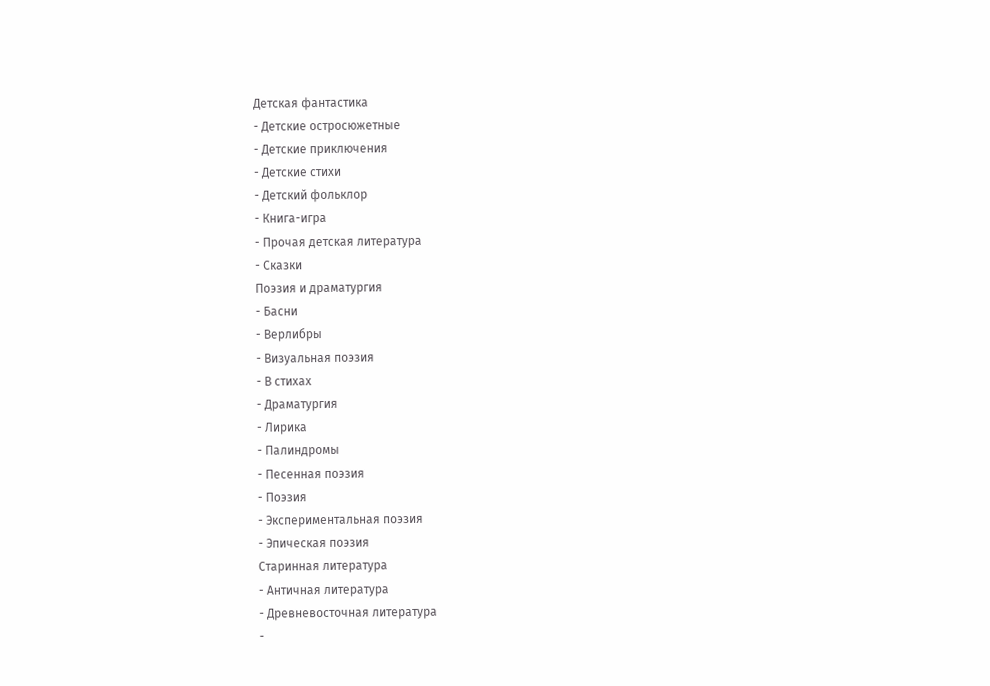Детская фантастика
- Детские остросюжетные
- Детские приключения
- Детские стихи
- Детский фольклор
- Книга-игра
- Прочая детская литература
- Сказки
Поэзия и драматургия
- Басни
- Верлибры
- Визуальная поэзия
- В стихах
- Драматургия
- Лирика
- Палиндромы
- Песенная поэзия
- Поэзия
- Экспериментальная поэзия
- Эпическая поэзия
Старинная литература
- Античная литература
- Древневосточная литература
-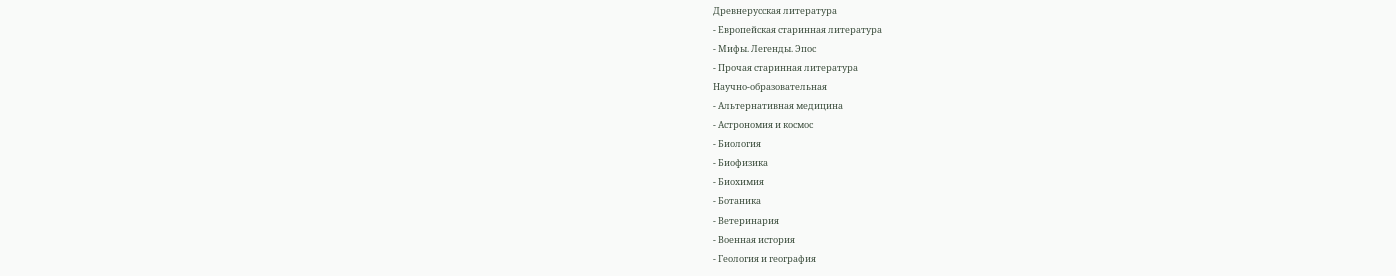Древнерусская литература
- Европейская старинная литература
- Мифы. Легенды. Эпос
- Прочая старинная литература
Научно-образовательная
- Альтернативная медицина
- Астрономия и космос
- Биология
- Биофизика
- Биохимия
- Ботаника
- Ветеринария
- Военная история
- Геология и география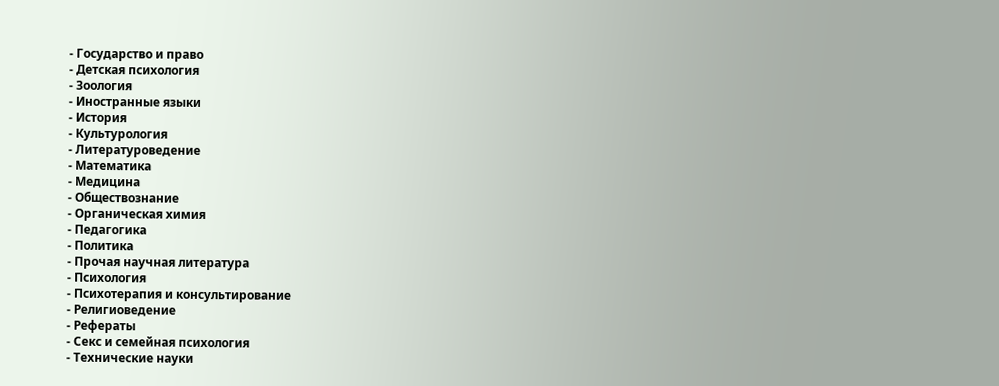- Государство и право
- Детская психология
- Зоология
- Иностранные языки
- История
- Культурология
- Литературоведение
- Математика
- Медицина
- Обществознание
- Органическая химия
- Педагогика
- Политика
- Прочая научная литература
- Психология
- Психотерапия и консультирование
- Религиоведение
- Рефераты
- Секс и семейная психология
- Технические науки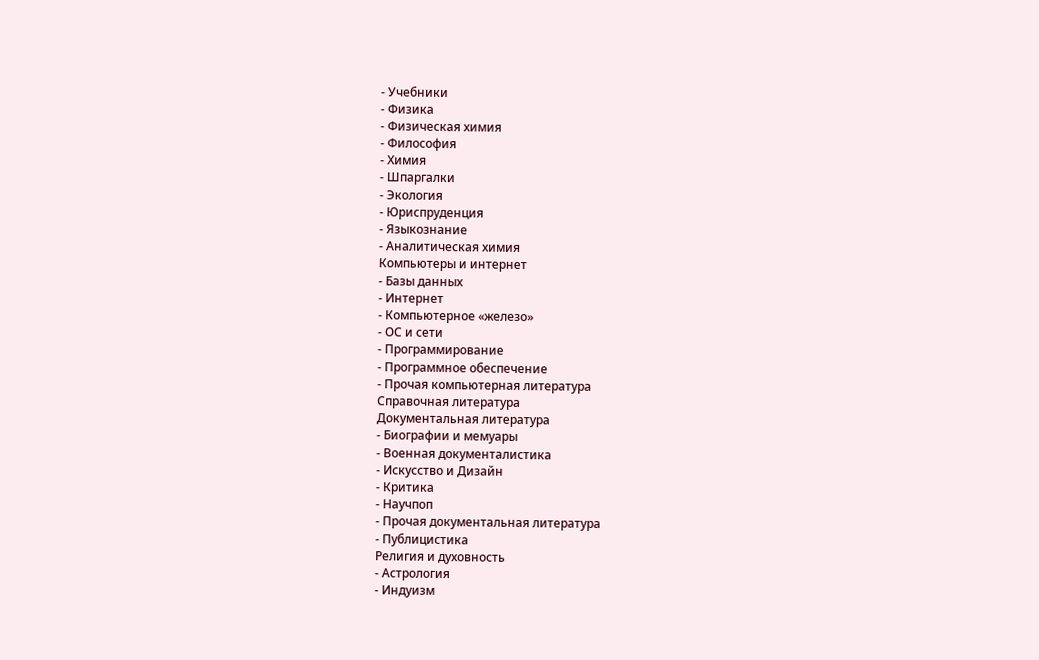- Учебники
- Физика
- Физическая химия
- Философия
- Химия
- Шпаргалки
- Экология
- Юриспруденция
- Языкознание
- Аналитическая химия
Компьютеры и интернет
- Базы данных
- Интернет
- Компьютерное «железо»
- ОС и сети
- Программирование
- Программное обеспечение
- Прочая компьютерная литература
Справочная литература
Документальная литература
- Биографии и мемуары
- Военная документалистика
- Искусство и Дизайн
- Критика
- Научпоп
- Прочая документальная литература
- Публицистика
Религия и духовность
- Астрология
- Индуизм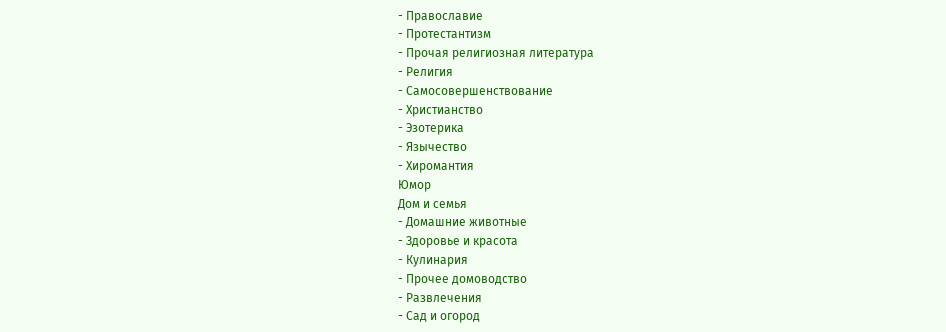- Православие
- Протестантизм
- Прочая религиозная литература
- Религия
- Самосовершенствование
- Христианство
- Эзотерика
- Язычество
- Хиромантия
Юмор
Дом и семья
- Домашние животные
- Здоровье и красота
- Кулинария
- Прочее домоводство
- Развлечения
- Сад и огород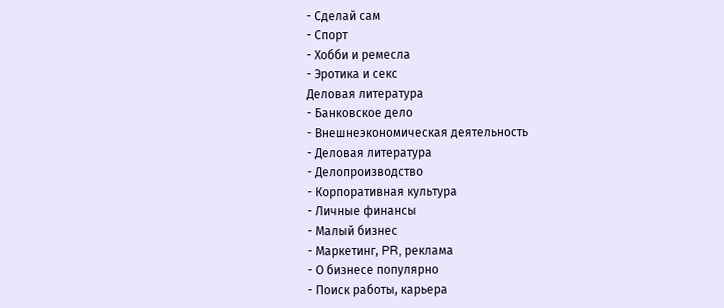- Сделай сам
- Спорт
- Хобби и ремесла
- Эротика и секс
Деловая литература
- Банковское дело
- Внешнеэкономическая деятельность
- Деловая литература
- Делопроизводство
- Корпоративная культура
- Личные финансы
- Малый бизнес
- Маркетинг, PR, реклама
- О бизнесе популярно
- Поиск работы, карьера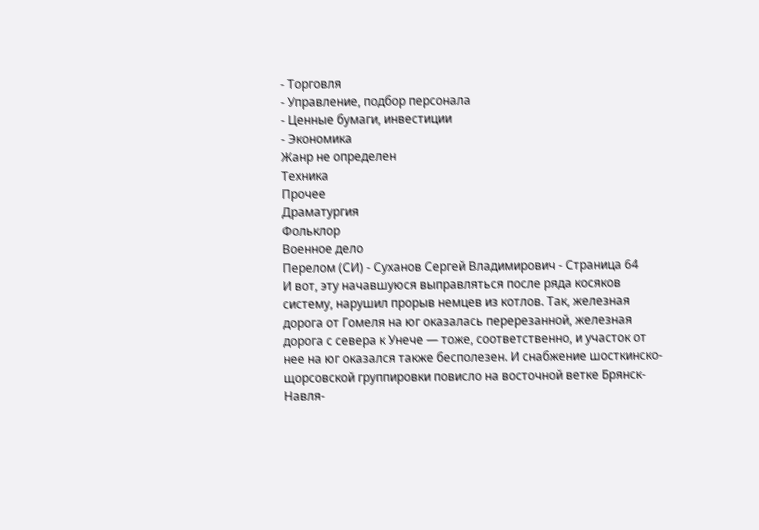- Торговля
- Управление, подбор персонала
- Ценные бумаги, инвестиции
- Экономика
Жанр не определен
Техника
Прочее
Драматургия
Фольклор
Военное дело
Перелом (СИ) - Суханов Сергей Владимирович - Страница 64
И вот, эту начавшуюся выправляться после ряда косяков систему, нарушил прорыв немцев из котлов. Так, железная дорога от Гомеля на юг оказалась перерезанной, железная дорога с севера к Унече — тоже, соответственно, и участок от нее на юг оказался также бесполезен. И снабжение шосткинско-щорсовской группировки повисло на восточной ветке Брянск-Навля-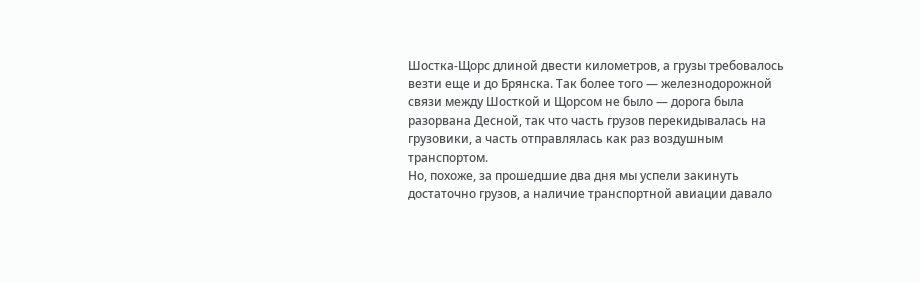Шостка-Щорс длиной двести километров, а грузы требовалось везти еще и до Брянска. Так более того — железнодорожной связи между Шосткой и Щорсом не было — дорога была разорвана Десной, так что часть грузов перекидывалась на грузовики, а часть отправлялась как раз воздушным транспортом.
Но, похоже, за прошедшие два дня мы успели закинуть достаточно грузов, а наличие транспортной авиации давало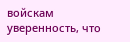войскам уверенность, что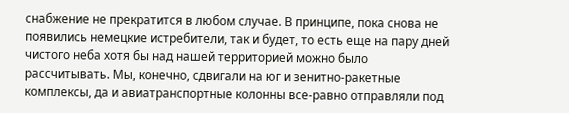снабжение не прекратится в любом случае. В принципе, пока снова не появились немецкие истребители, так и будет, то есть еще на пару дней чистого неба хотя бы над нашей территорией можно было рассчитывать. Мы, конечно, сдвигали на юг и зенитно-ракетные комплексы, да и авиатранспортные колонны все-равно отправляли под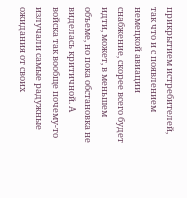прикрытием истребителей, так что и с появлением немецкой авиации снабжение, скорее всего будет идти, может, в меньшем объеме, но пока обстановка не виделась критичной. А войска так вообще почему-то излучали самые радужные ожидания от своих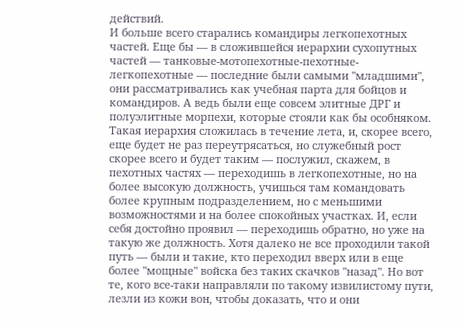действий.
И больше всего старались командиры легкопехотных частей. Еще бы — в сложившейся иерархии сухопутных частей — танковые-мотопехотные-пехотные-легкопехотные — последние были самыми "младшими", они рассматривались как учебная парта для бойцов и командиров. А ведь были еще совсем элитные ДРГ и полуэлитные морпехи, которые стояли как бы особняком. Такая иерархия сложилась в течение лета, и, скорее всего, еще будет не раз переутрясаться, но служебный рост скорее всего и будет таким — послужил, скажем, в пехотных частях — переходишь в легкопехотные, но на более высокую должность, учишься там командовать более крупным подразделением, но с меньшими возможностями и на более спокойных участках. И, если себя достойно проявил — переходишь обратно, но уже на такую же должность. Хотя далеко не все проходили такой путь — были и такие, кто переходил вверх или в еще более "мощные" войска без таких скачков "назад". Но вот те, кого все-таки направляли по такому извилистому пути, лезли из кожи вон, чтобы доказать, что и они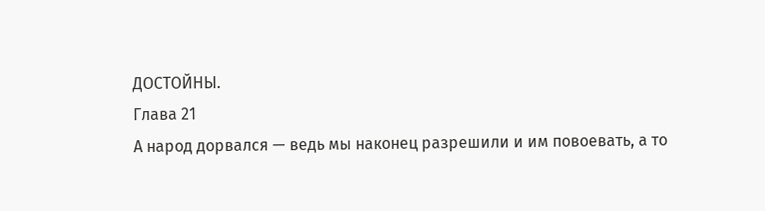ДОСТОЙНЫ.
Глава 21
А народ дорвался — ведь мы наконец разрешили и им повоевать, а то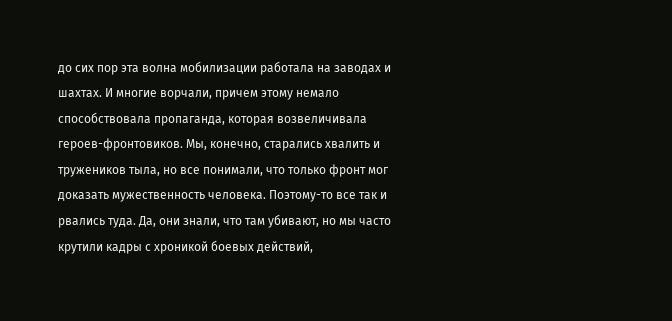до сих пор эта волна мобилизации работала на заводах и шахтах. И многие ворчали, причем этому немало способствовала пропаганда, которая возвеличивала героев-фронтовиков. Мы, конечно, старались хвалить и тружеников тыла, но все понимали, что только фронт мог доказать мужественность человека. Поэтому-то все так и рвались туда. Да, они знали, что там убивают, но мы часто крутили кадры с хроникой боевых действий,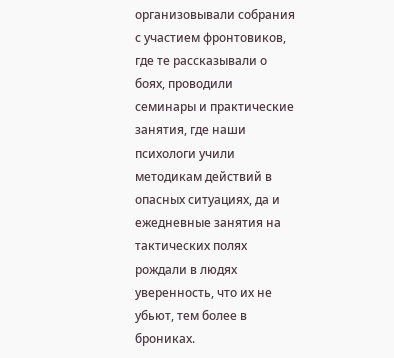организовывали собрания с участием фронтовиков, где те рассказывали о боях, проводили семинары и практические занятия, где наши психологи учили методикам действий в опасных ситуациях, да и ежедневные занятия на тактических полях рождали в людях уверенность, что их не убьют, тем более в брониках.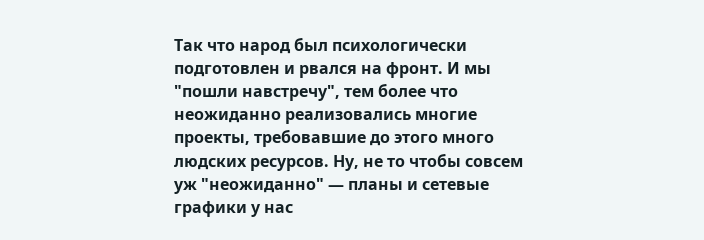Так что народ был психологически подготовлен и рвался на фронт. И мы "пошли навстречу", тем более что неожиданно реализовались многие проекты, требовавшие до этого много людских ресурсов. Ну, не то чтобы совсем уж "неожиданно" — планы и сетевые графики у нас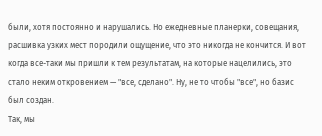были, хотя постоянно и нарушались. Но ежедневные планерки, совещания, расшивка узких мест породили ощущение, что это никогда не кончится. И вот когда все-таки мы пришли к тем результатам, на которые нацелились, это стало неким откровением — "все, сделано". Ну, не то чтобы "все", но базис был создан.
Так, мы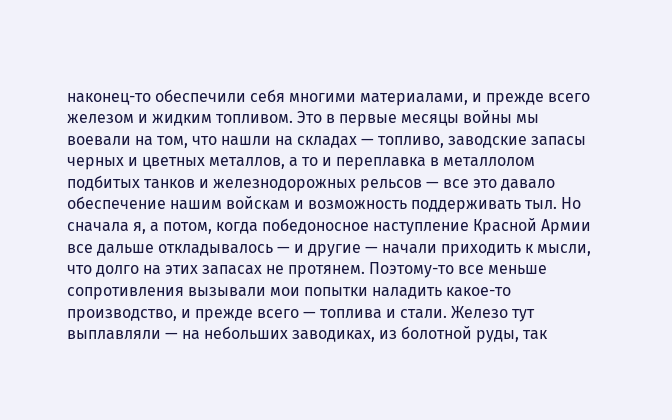наконец-то обеспечили себя многими материалами, и прежде всего железом и жидким топливом. Это в первые месяцы войны мы воевали на том, что нашли на складах — топливо, заводские запасы черных и цветных металлов, а то и переплавка в металлолом подбитых танков и железнодорожных рельсов — все это давало обеспечение нашим войскам и возможность поддерживать тыл. Но сначала я, а потом, когда победоносное наступление Красной Армии все дальше откладывалось — и другие — начали приходить к мысли, что долго на этих запасах не протянем. Поэтому-то все меньше сопротивления вызывали мои попытки наладить какое-то производство, и прежде всего — топлива и стали. Железо тут выплавляли — на небольших заводиках, из болотной руды, так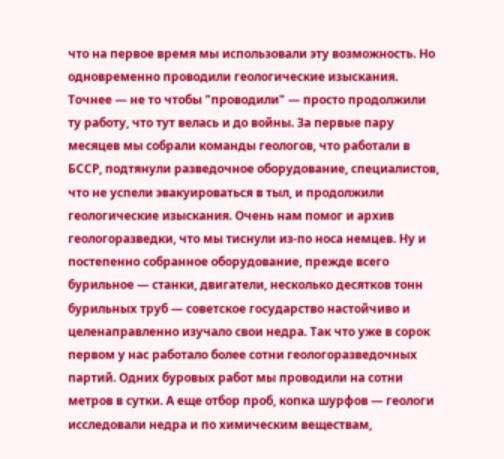что на первое время мы использовали эту возможность. Но одновременно проводили геологические изыскания. Точнее — не то чтобы "проводили" — просто продолжили ту работу, что тут велась и до войны. За первые пару месяцев мы собрали команды геологов, что работали в БССР, подтянули разведочное оборудование, специалистов, что не успели эвакуироваться в тыл, и продолжили геологические изыскания. Очень нам помог и архив геологоразведки, что мы тиснули из-по носа немцев. Ну и постепенно собранное оборудование, прежде всего бурильное — станки, двигатели, несколько десятков тонн бурильных труб — советское государство настойчиво и целенаправленно изучало свои недра. Так что уже в сорок первом у нас работало более сотни геологоразведочных партий. Одних буровых работ мы проводили на сотни метров в сутки. А еще отбор проб, копка шурфов — геологи исследовали недра и по химическим веществам,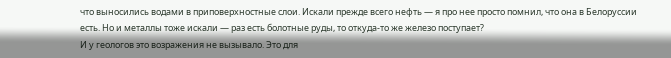что выносились водами в приповерхностные слои. Искали прежде всего нефть — я про нее просто помнил, что она в Белоруссии есть. Но и металлы тоже искали — раз есть болотные руды, то откуда-то же железо поступает?
И у геологов это возражения не вызывало. Это для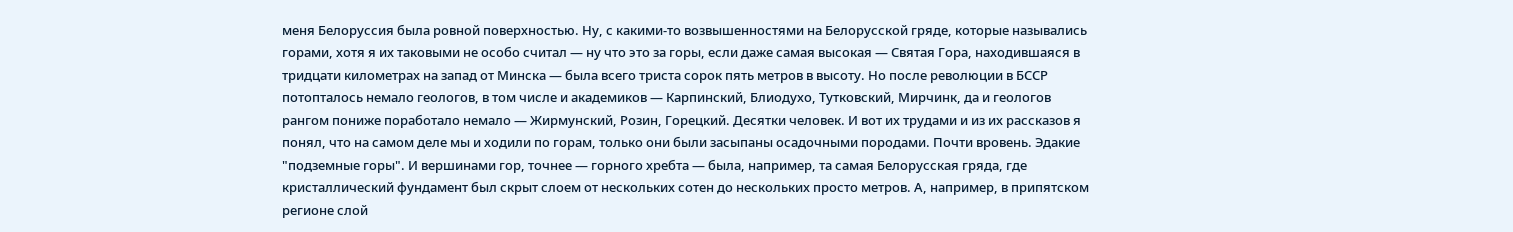меня Белоруссия была ровной поверхностью. Ну, с какими-то возвышенностями на Белорусской гряде, которые назывались горами, хотя я их таковыми не особо считал — ну что это за горы, если даже самая высокая — Святая Гора, находившаяся в тридцати километрах на запад от Минска — была всего триста сорок пять метров в высоту. Но после революции в БССР потопталось немало геологов, в том числе и академиков — Карпинский, Блиодухо, Тутковский, Мирчинк, да и геологов рангом пониже поработало немало — Жирмунский, Розин, Горецкий. Десятки человек. И вот их трудами и из их рассказов я понял, что на самом деле мы и ходили по горам, только они были засыпаны осадочными породами. Почти вровень. Эдакие "подземные горы". И вершинами гор, точнее — горного хребта — была, например, та самая Белорусская гряда, где кристаллический фундамент был скрыт слоем от нескольких сотен до нескольких просто метров. А, например, в припятском регионе слой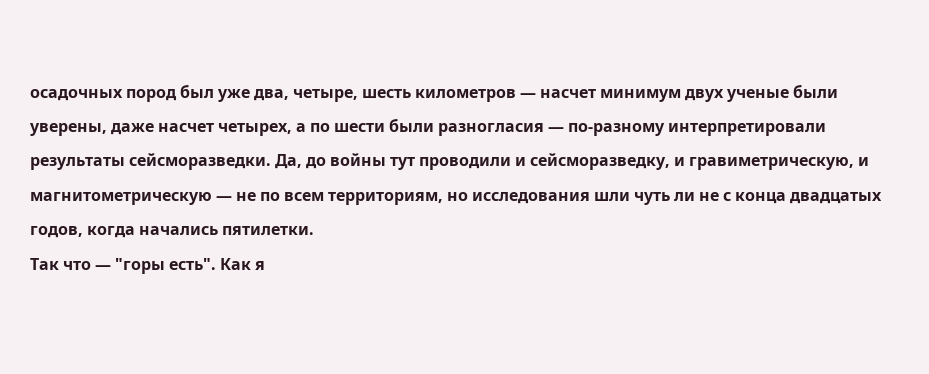осадочных пород был уже два, четыре, шесть километров — насчет минимум двух ученые были уверены, даже насчет четырех, а по шести были разногласия — по-разному интерпретировали результаты сейсморазведки. Да, до войны тут проводили и сейсморазведку, и гравиметрическую, и магнитометрическую — не по всем территориям, но исследования шли чуть ли не с конца двадцатых годов, когда начались пятилетки.
Так что — "горы есть". Как я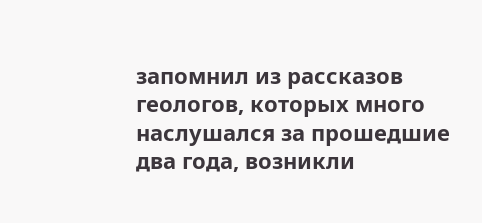запомнил из рассказов геологов, которых много наслушался за прошедшие два года, возникли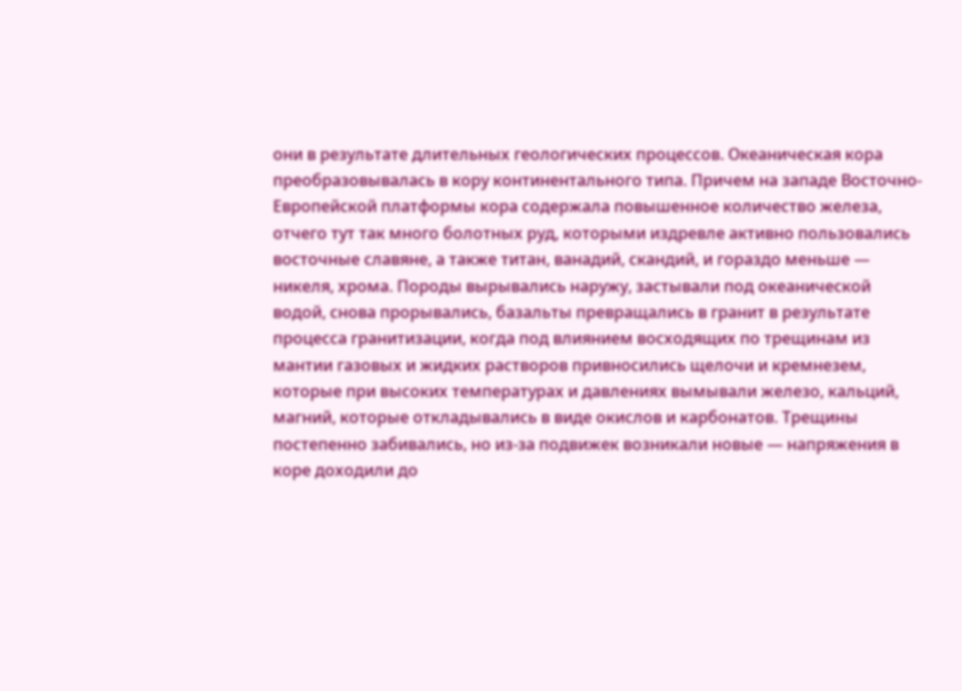они в результате длительных геологических процессов. Океаническая кора преобразовывалась в кору континентального типа. Причем на западе Восточно-Европейской платформы кора содержала повышенное количество железа, отчего тут так много болотных руд, которыми издревле активно пользовались восточные славяне, а также титан, ванадий, скандий, и гораздо меньше — никеля, хрома. Породы вырывались наружу, застывали под океанической водой, снова прорывались, базальты превращались в гранит в результате процесса гранитизации, когда под влиянием восходящих по трещинам из мантии газовых и жидких растворов привносились щелочи и кремнезем, которые при высоких температурах и давлениях вымывали железо, кальций, магний, которые откладывались в виде окислов и карбонатов. Трещины постепенно забивались, но из-за подвижек возникали новые — напряжения в коре доходили до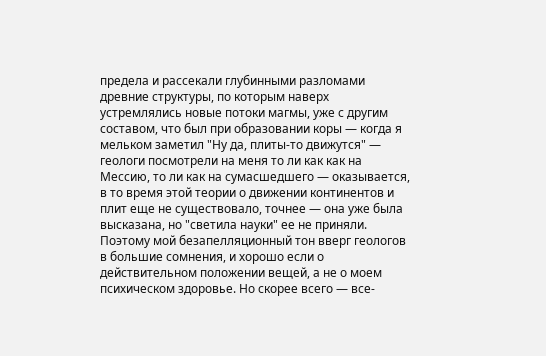предела и рассекали глубинными разломами древние структуры, по которым наверх устремлялись новые потоки магмы, уже с другим составом, что был при образовании коры — когда я мельком заметил "Ну да, плиты-то движутся" — геологи посмотрели на меня то ли как как на Мессию, то ли как на сумасшедшего — оказывается, в то время этой теории о движении континентов и плит еще не существовало, точнее — она уже была высказана, но "светила науки" ее не приняли. Поэтому мой безапелляционный тон вверг геологов в большие сомнения, и хорошо если о действительном положении вещей, а не о моем психическом здоровье. Но скорее всего — все-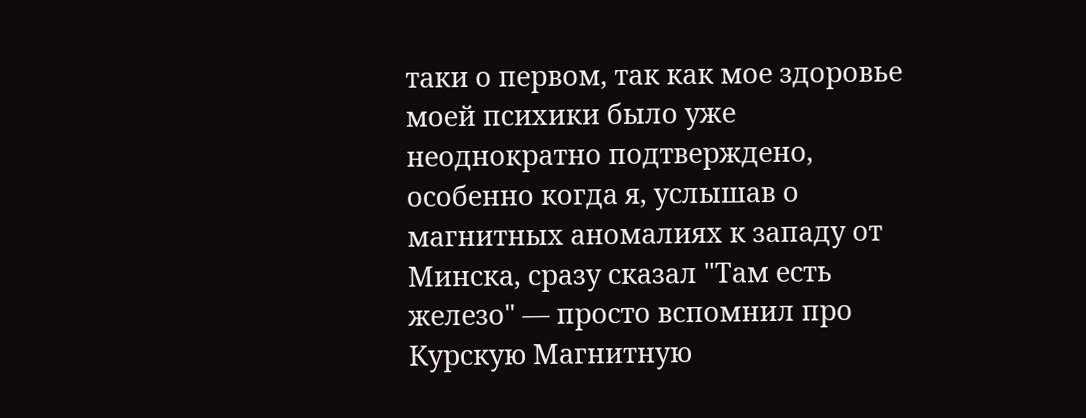таки о первом, так как мое здоровье моей психики было уже неоднократно подтверждено, особенно когда я, услышав о магнитных аномалиях к западу от Минска, сразу сказал "Там есть железо" — просто вспомнил про Курскую Магнитную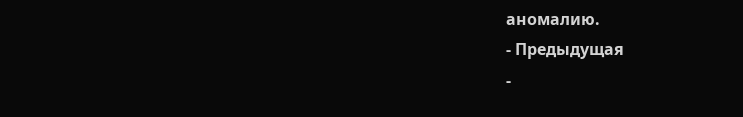аномалию.
- Предыдущая
-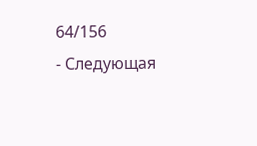64/156
- Следующая